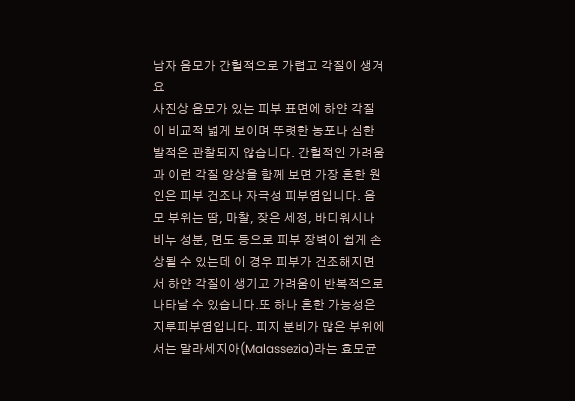남자 음모가 간헐적으로 가렵고 각질이 생겨요
사진상 음모가 있는 피부 표면에 하얀 각질이 비교적 넓게 보이며 뚜렷한 농포나 심한 발적은 관찰되지 않습니다. 간헐적인 가려움과 이런 각질 양상을 함께 보면 가장 흔한 원인은 피부 건조나 자극성 피부염입니다. 음모 부위는 땀, 마찰, 잦은 세정, 바디워시나 비누 성분, 면도 등으로 피부 장벽이 쉽게 손상될 수 있는데 이 경우 피부가 건조해지면서 하얀 각질이 생기고 가려움이 반복적으로 나타날 수 있습니다.또 하나 흔한 가능성은 지루피부염입니다. 피지 분비가 많은 부위에서는 말라세지아(Malassezia)라는 효모균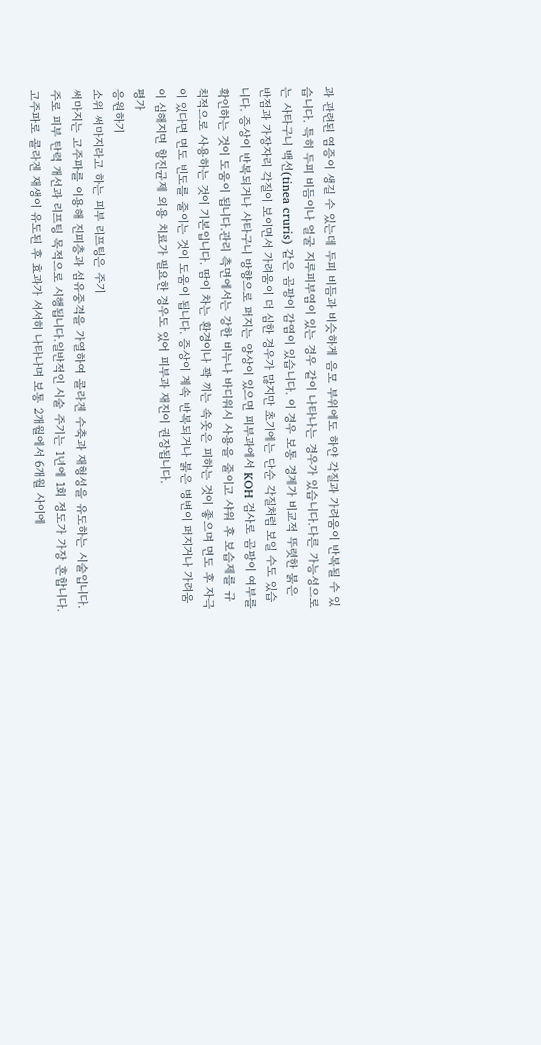과 관련된 염증이 생길 수 있는데 두피 비듬과 비슷하게 음모 부위에도 하얀 각질과 가려움이 반복될 수 있습니다. 특히 두피 비듬이나 얼굴 지루피부염이 있는 경우 같이 나타나는 경우가 있습니다.다른 가능성으로는 사타구니 백선(tinea cruris) 같은 곰팡이 감염이 있습니다. 이 경우 보통 경계가 비교적 뚜렷한 붉은 반점과 가장자리 각질이 보이면서 가려움이 더 심한 경우가 많지만 초기에는 단순 각질처럼 보일 수도 있습니다. 증상이 반복되거나 사타구니 방향으로 퍼지는 양상이 있으면 피부과에서 KOH 검사로 곰팡이 여부를 확인하는 것이 도움이 됩니다.관리 측면에서는 강한 비누나 바디워시 사용을 줄이고 샤워 후 보습제를 규칙적으로 사용하는 것이 기본입니다. 땀이 차는 환경이나 꽉 끼는 속옷은 피하는 것이 좋으며 면도 후 자극이 있다면 면도 빈도를 줄이는 것이 도움이 됩니다. 증상이 계속 반복되거나 붉은 병변이 퍼지거나 가려움이 심해지면 항진균제 외용 치료가 필요한 경우도 있어 피부과 재진이 권장됩니다.
평가
응원하기
소위 써마지라고 하는 피부 리프팅은 주기
써마지는 고주파를 이용해 진피층과 섬유중격을 가열하여 콜라겐 수축과 재형성을 유도하는 시술입니다. 주로 피부 탄력 개선과 리프팅 목적으로 시행됩니다.일반적인 시술 주기는 1년에 1회 정도가 가장 흔합니다. 고주파로 콜라겐 재생이 유도된 후 효과가 서서히 나타나며 보통 2개월에서 6개월 사이에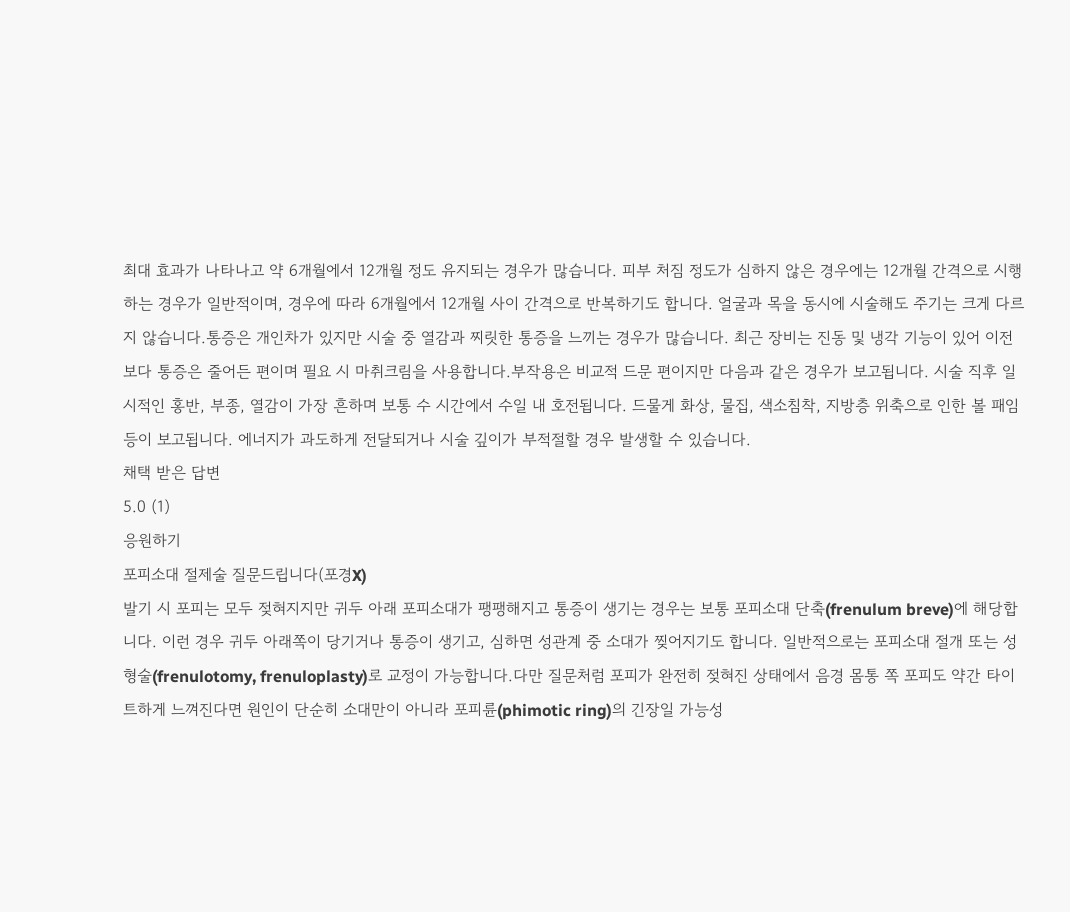최대 효과가 나타나고 약 6개월에서 12개월 정도 유지되는 경우가 많습니다. 피부 처짐 정도가 심하지 않은 경우에는 12개월 간격으로 시행하는 경우가 일반적이며, 경우에 따라 6개월에서 12개월 사이 간격으로 반복하기도 합니다. 얼굴과 목을 동시에 시술해도 주기는 크게 다르지 않습니다.통증은 개인차가 있지만 시술 중 열감과 찌릿한 통증을 느끼는 경우가 많습니다. 최근 장비는 진동 및 냉각 기능이 있어 이전보다 통증은 줄어든 편이며 필요 시 마취크림을 사용합니다.부작용은 비교적 드문 편이지만 다음과 같은 경우가 보고됩니다. 시술 직후 일시적인 홍반, 부종, 열감이 가장 흔하며 보통 수 시간에서 수일 내 호전됩니다. 드물게 화상, 물집, 색소침착, 지방층 위축으로 인한 볼 패임 등이 보고됩니다. 에너지가 과도하게 전달되거나 시술 깊이가 부적절할 경우 발생할 수 있습니다.
채택 받은 답변
5.0 (1)
응원하기
포피소대 절제술 질문드립니다(포경X)
발기 시 포피는 모두 젖혀지지만 귀두 아래 포피소대가 팽팽해지고 통증이 생기는 경우는 보통 포피소대 단축(frenulum breve)에 해당합니다. 이런 경우 귀두 아래쪽이 당기거나 통증이 생기고, 심하면 성관계 중 소대가 찢어지기도 합니다. 일반적으로는 포피소대 절개 또는 성형술(frenulotomy, frenuloplasty)로 교정이 가능합니다.다만 질문처럼 포피가 완전히 젖혀진 상태에서 음경 몸통 쪽 포피도 약간 타이트하게 느껴진다면 원인이 단순히 소대만이 아니라 포피륜(phimotic ring)의 긴장일 가능성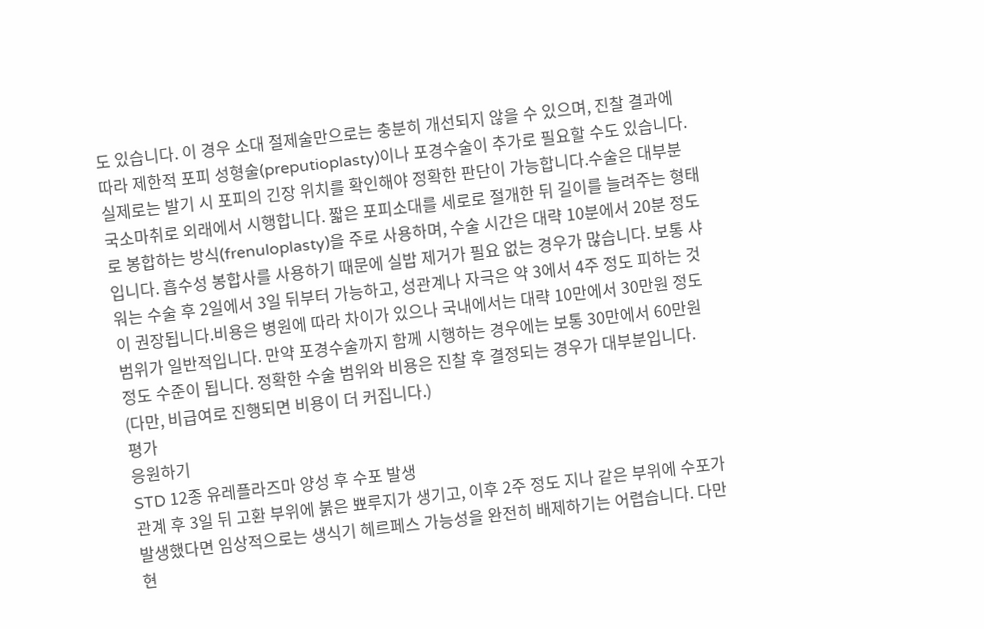도 있습니다. 이 경우 소대 절제술만으로는 충분히 개선되지 않을 수 있으며, 진찰 결과에 따라 제한적 포피 성형술(preputioplasty)이나 포경수술이 추가로 필요할 수도 있습니다. 실제로는 발기 시 포피의 긴장 위치를 확인해야 정확한 판단이 가능합니다.수술은 대부분 국소마취로 외래에서 시행합니다. 짧은 포피소대를 세로로 절개한 뒤 길이를 늘려주는 형태로 봉합하는 방식(frenuloplasty)을 주로 사용하며, 수술 시간은 대략 10분에서 20분 정도입니다. 흡수성 봉합사를 사용하기 때문에 실밥 제거가 필요 없는 경우가 많습니다. 보통 샤워는 수술 후 2일에서 3일 뒤부터 가능하고, 성관계나 자극은 약 3에서 4주 정도 피하는 것이 권장됩니다.비용은 병원에 따라 차이가 있으나 국내에서는 대략 10만에서 30만원 정도 범위가 일반적입니다. 만약 포경수술까지 함께 시행하는 경우에는 보통 30만에서 60만원 정도 수준이 됩니다. 정확한 수술 범위와 비용은 진찰 후 결정되는 경우가 대부분입니다. (다만, 비급여로 진행되면 비용이 더 커집니다.)
평가
응원하기
STD 12종 유레플라즈마 양성 후 수포 발생
관계 후 3일 뒤 고환 부위에 붉은 뾰루지가 생기고, 이후 2주 정도 지나 같은 부위에 수포가 발생했다면 임상적으로는 생식기 헤르페스 가능성을 완전히 배제하기는 어렵습니다. 다만 현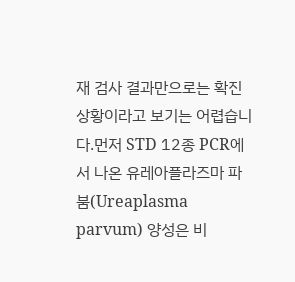재 검사 결과만으로는 확진 상황이라고 보기는 어렵습니다.먼저 STD 12종 PCR에서 나온 유레아플라즈마 파붐(Ureaplasma parvum) 양성은 비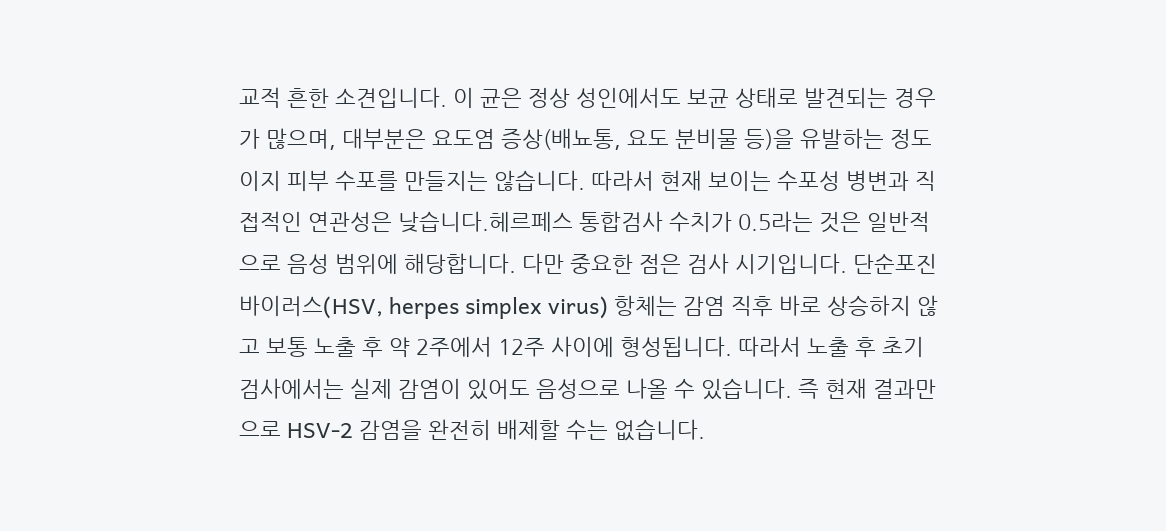교적 흔한 소견입니다. 이 균은 정상 성인에서도 보균 상태로 발견되는 경우가 많으며, 대부분은 요도염 증상(배뇨통, 요도 분비물 등)을 유발하는 정도이지 피부 수포를 만들지는 않습니다. 따라서 현재 보이는 수포성 병변과 직접적인 연관성은 낮습니다.헤르페스 통합검사 수치가 0.5라는 것은 일반적으로 음성 범위에 해당합니다. 다만 중요한 점은 검사 시기입니다. 단순포진바이러스(HSV, herpes simplex virus) 항체는 감염 직후 바로 상승하지 않고 보통 노출 후 약 2주에서 12주 사이에 형성됩니다. 따라서 노출 후 초기 검사에서는 실제 감염이 있어도 음성으로 나올 수 있습니다. 즉 현재 결과만으로 HSV-2 감염을 완전히 배제할 수는 없습니다.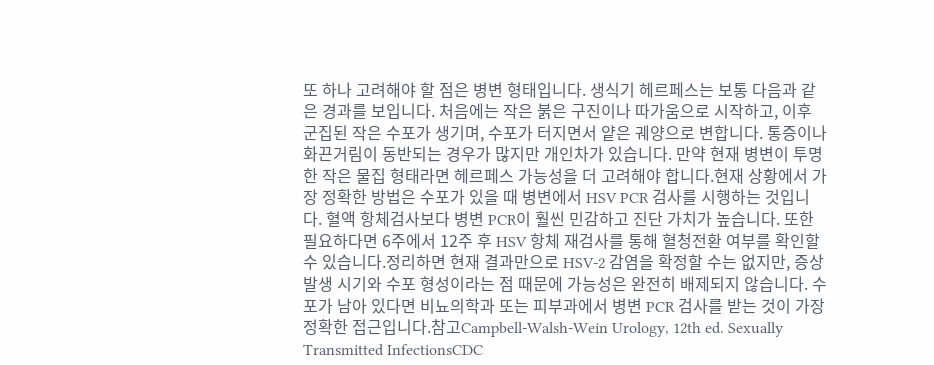또 하나 고려해야 할 점은 병변 형태입니다. 생식기 헤르페스는 보통 다음과 같은 경과를 보입니다. 처음에는 작은 붉은 구진이나 따가움으로 시작하고, 이후 군집된 작은 수포가 생기며, 수포가 터지면서 얕은 궤양으로 변합니다. 통증이나 화끈거림이 동반되는 경우가 많지만 개인차가 있습니다. 만약 현재 병변이 투명한 작은 물집 형태라면 헤르페스 가능성을 더 고려해야 합니다.현재 상황에서 가장 정확한 방법은 수포가 있을 때 병변에서 HSV PCR 검사를 시행하는 것입니다. 혈액 항체검사보다 병변 PCR이 훨씬 민감하고 진단 가치가 높습니다. 또한 필요하다면 6주에서 12주 후 HSV 항체 재검사를 통해 혈청전환 여부를 확인할 수 있습니다.정리하면 현재 결과만으로 HSV-2 감염을 확정할 수는 없지만, 증상 발생 시기와 수포 형성이라는 점 때문에 가능성은 완전히 배제되지 않습니다. 수포가 남아 있다면 비뇨의학과 또는 피부과에서 병변 PCR 검사를 받는 것이 가장 정확한 접근입니다.참고Campbell-Walsh-Wein Urology, 12th ed. Sexually Transmitted InfectionsCDC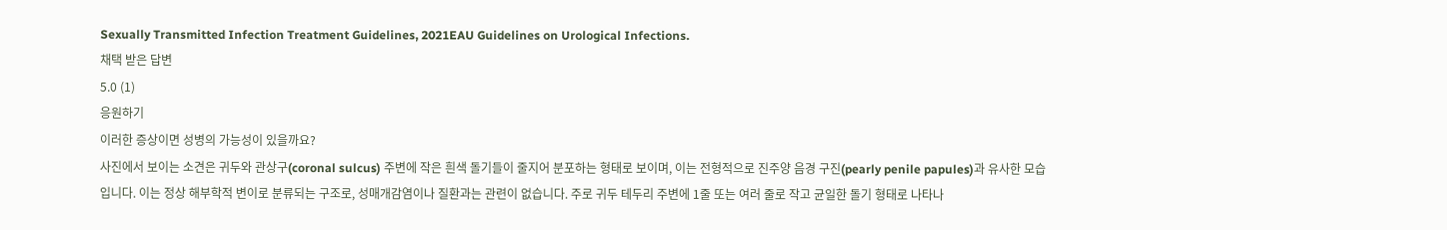Sexually Transmitted Infection Treatment Guidelines, 2021EAU Guidelines on Urological Infections.
채택 받은 답변
5.0 (1)
응원하기
이러한 증상이면 성병의 가능성이 있을까요?
사진에서 보이는 소견은 귀두와 관상구(coronal sulcus) 주변에 작은 흰색 돌기들이 줄지어 분포하는 형태로 보이며, 이는 전형적으로 진주양 음경 구진(pearly penile papules)과 유사한 모습입니다. 이는 정상 해부학적 변이로 분류되는 구조로, 성매개감염이나 질환과는 관련이 없습니다. 주로 귀두 테두리 주변에 1줄 또는 여러 줄로 작고 균일한 돌기 형태로 나타나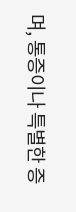며, 통증이나 특별한 증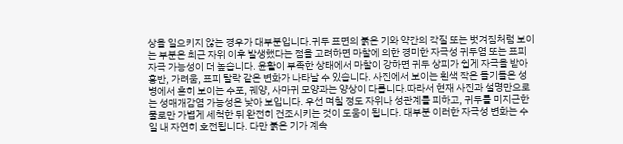상을 일으키지 않는 경우가 대부분입니다.귀두 표면의 붉은 기와 약간의 각질 또는 벗겨짐처럼 보이는 부분은 최근 자위 이후 발생했다는 점을 고려하면 마찰에 의한 경미한 자극성 귀두염 또는 표피 자극 가능성이 더 높습니다. 윤활이 부족한 상태에서 마찰이 강하면 귀두 상피가 쉽게 자극을 받아 홍반, 가려움, 표피 탈락 같은 변화가 나타날 수 있습니다. 사진에서 보이는 흰색 작은 돌기들은 성병에서 흔히 보이는 수포, 궤양, 사마귀 모양과는 양상이 다릅니다.따라서 현재 사진과 설명만으로는 성매개감염 가능성은 낮아 보입니다. 우선 며칠 정도 자위나 성관계를 피하고, 귀두를 미지근한 물로만 가볍게 세척한 뒤 완전히 건조시키는 것이 도움이 됩니다. 대부분 이러한 자극성 변화는 수일 내 자연히 호전됩니다. 다만 붉은 기가 계속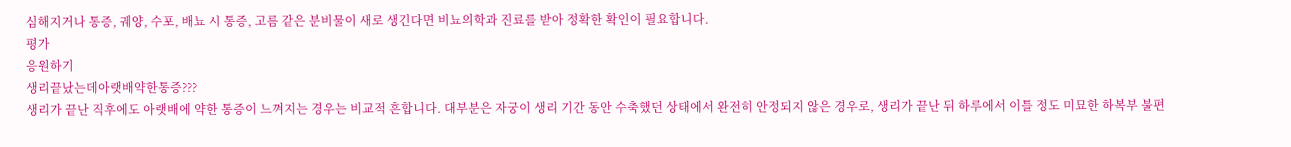심해지거나 통증, 궤양, 수포, 배뇨 시 통증, 고름 같은 분비물이 새로 생긴다면 비뇨의학과 진료를 받아 정확한 확인이 필요합니다.
평가
응원하기
생리끝났는데아랫배약한통증???
생리가 끝난 직후에도 아랫배에 약한 통증이 느껴지는 경우는 비교적 흔합니다. 대부분은 자궁이 생리 기간 동안 수축했던 상태에서 완전히 안정되지 않은 경우로, 생리가 끝난 뒤 하루에서 이틀 정도 미묘한 하복부 불편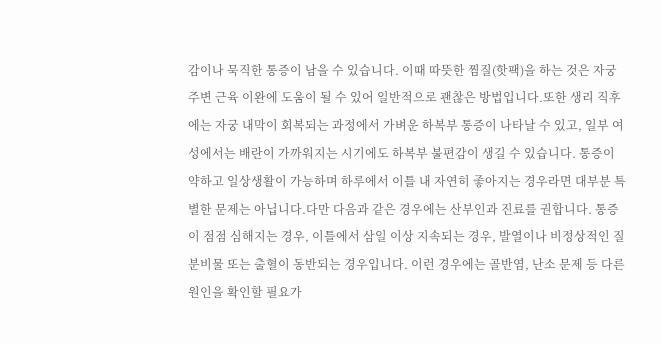감이나 묵직한 통증이 남을 수 있습니다. 이때 따뜻한 찜질(핫팩)을 하는 것은 자궁 주변 근육 이완에 도움이 될 수 있어 일반적으로 괜찮은 방법입니다.또한 생리 직후에는 자궁 내막이 회복되는 과정에서 가벼운 하복부 통증이 나타날 수 있고, 일부 여성에서는 배란이 가까워지는 시기에도 하복부 불편감이 생길 수 있습니다. 통증이 약하고 일상생활이 가능하며 하루에서 이틀 내 자연히 좋아지는 경우라면 대부분 특별한 문제는 아닙니다.다만 다음과 같은 경우에는 산부인과 진료를 권합니다. 통증이 점점 심해지는 경우, 이틀에서 삼일 이상 지속되는 경우, 발열이나 비정상적인 질 분비물 또는 출혈이 동반되는 경우입니다. 이런 경우에는 골반염, 난소 문제 등 다른 원인을 확인할 필요가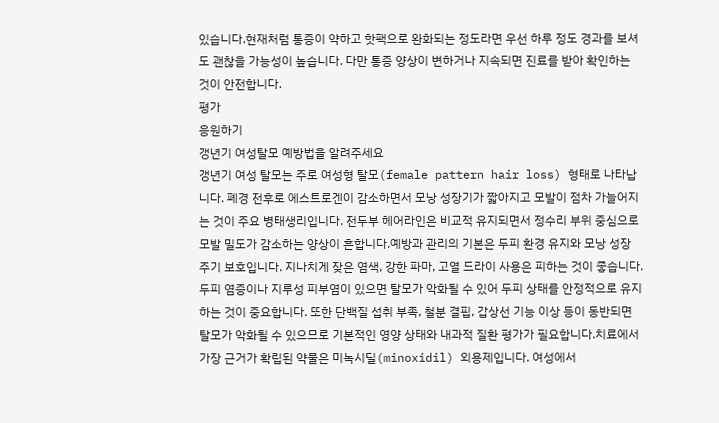있습니다.현재처럼 통증이 약하고 핫팩으로 완화되는 정도라면 우선 하루 정도 경과를 보셔도 괜찮을 가능성이 높습니다. 다만 통증 양상이 변하거나 지속되면 진료를 받아 확인하는 것이 안전합니다.
평가
응원하기
갱년기 여성탈모 예방법을 알려주세요
갱년기 여성 탈모는 주로 여성형 탈모(female pattern hair loss) 형태로 나타납니다. 폐경 전후로 에스트로겐이 감소하면서 모낭 성장기가 짧아지고 모발이 점차 가늘어지는 것이 주요 병태생리입니다. 전두부 헤어라인은 비교적 유지되면서 정수리 부위 중심으로 모발 밀도가 감소하는 양상이 흔합니다.예방과 관리의 기본은 두피 환경 유지와 모낭 성장 주기 보호입니다. 지나치게 잦은 염색, 강한 파마, 고열 드라이 사용은 피하는 것이 좋습니다. 두피 염증이나 지루성 피부염이 있으면 탈모가 악화될 수 있어 두피 상태를 안정적으로 유지하는 것이 중요합니다. 또한 단백질 섭취 부족, 철분 결핍, 갑상선 기능 이상 등이 동반되면 탈모가 악화될 수 있으므로 기본적인 영양 상태와 내과적 질환 평가가 필요합니다.치료에서 가장 근거가 확립된 약물은 미녹시딜(minoxidil) 외용제입니다. 여성에서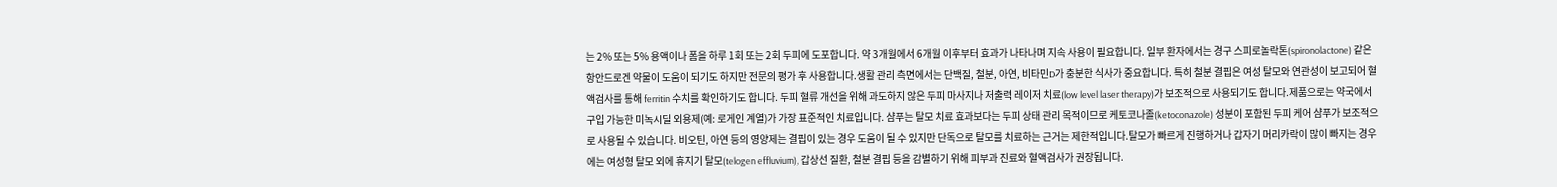는 2% 또는 5% 용액이나 폼을 하루 1회 또는 2회 두피에 도포합니다. 약 3개월에서 6개월 이후부터 효과가 나타나며 지속 사용이 필요합니다. 일부 환자에서는 경구 스피로놀락톤(spironolactone) 같은 항안드로겐 약물이 도움이 되기도 하지만 전문의 평가 후 사용합니다.생활 관리 측면에서는 단백질, 철분, 아연, 비타민D가 충분한 식사가 중요합니다. 특히 철분 결핍은 여성 탈모와 연관성이 보고되어 혈액검사를 통해 ferritin 수치를 확인하기도 합니다. 두피 혈류 개선을 위해 과도하지 않은 두피 마사지나 저출력 레이저 치료(low level laser therapy)가 보조적으로 사용되기도 합니다.제품으로는 약국에서 구입 가능한 미녹시딜 외용제(예: 로게인 계열)가 가장 표준적인 치료입니다. 샴푸는 탈모 치료 효과보다는 두피 상태 관리 목적이므로 케토코나졸(ketoconazole) 성분이 포함된 두피 케어 샴푸가 보조적으로 사용될 수 있습니다. 비오틴, 아연 등의 영양제는 결핍이 있는 경우 도움이 될 수 있지만 단독으로 탈모를 치료하는 근거는 제한적입니다.탈모가 빠르게 진행하거나 갑자기 머리카락이 많이 빠지는 경우에는 여성형 탈모 외에 휴지기 탈모(telogen effluvium), 갑상선 질환, 철분 결핍 등을 감별하기 위해 피부과 진료와 혈액검사가 권장됩니다.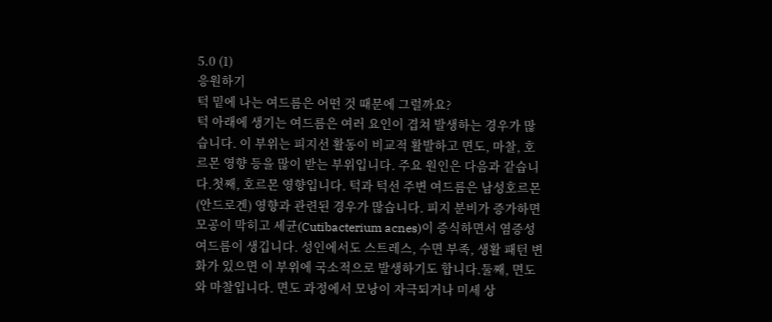5.0 (1)
응원하기
턱 밑에 나는 여드름은 어떤 것 때문에 그럴까요?
턱 아래에 생기는 여드름은 여러 요인이 겹쳐 발생하는 경우가 많습니다. 이 부위는 피지선 활동이 비교적 활발하고 면도, 마찰, 호르몬 영향 등을 많이 받는 부위입니다. 주요 원인은 다음과 같습니다.첫째, 호르몬 영향입니다. 턱과 턱선 주변 여드름은 남성호르몬(안드로겐) 영향과 관련된 경우가 많습니다. 피지 분비가 증가하면 모공이 막히고 세균(Cutibacterium acnes)이 증식하면서 염증성 여드름이 생깁니다. 성인에서도 스트레스, 수면 부족, 생활 패턴 변화가 있으면 이 부위에 국소적으로 발생하기도 합니다.둘째, 면도와 마찰입니다. 면도 과정에서 모낭이 자극되거나 미세 상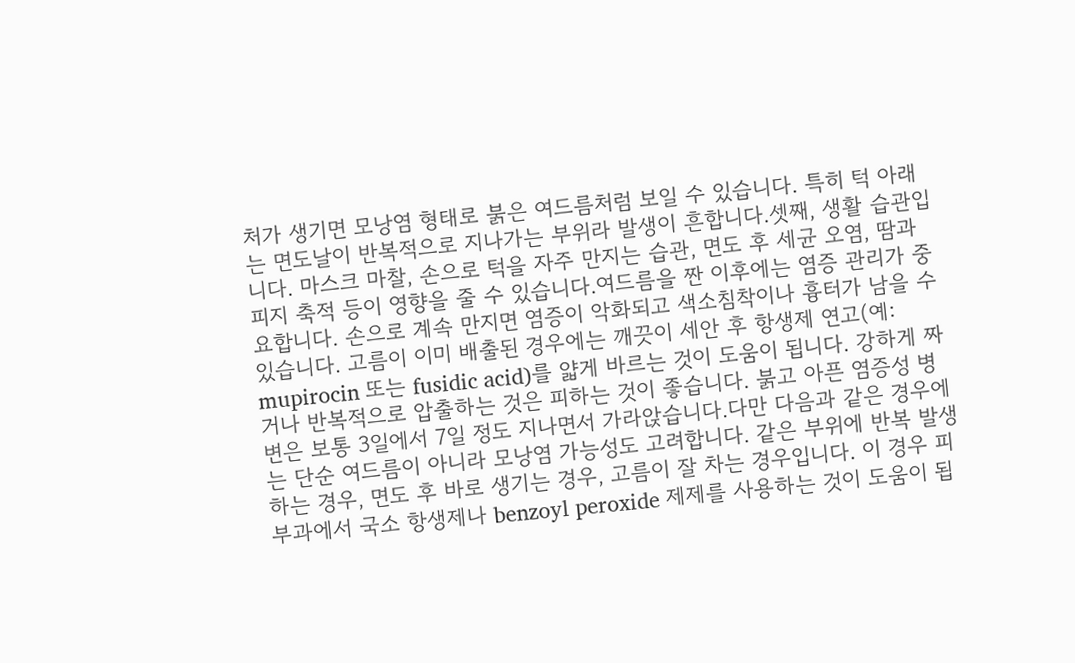처가 생기면 모낭염 형태로 붉은 여드름처럼 보일 수 있습니다. 특히 턱 아래는 면도날이 반복적으로 지나가는 부위라 발생이 흔합니다.셋째, 생활 습관입니다. 마스크 마찰, 손으로 턱을 자주 만지는 습관, 면도 후 세균 오염, 땀과 피지 축적 등이 영향을 줄 수 있습니다.여드름을 짠 이후에는 염증 관리가 중요합니다. 손으로 계속 만지면 염증이 악화되고 색소침착이나 흉터가 남을 수 있습니다. 고름이 이미 배출된 경우에는 깨끗이 세안 후 항생제 연고(예: mupirocin 또는 fusidic acid)를 얇게 바르는 것이 도움이 됩니다. 강하게 짜거나 반복적으로 압출하는 것은 피하는 것이 좋습니다. 붉고 아픈 염증성 병변은 보통 3일에서 7일 정도 지나면서 가라앉습니다.다만 다음과 같은 경우에는 단순 여드름이 아니라 모낭염 가능성도 고려합니다. 같은 부위에 반복 발생하는 경우, 면도 후 바로 생기는 경우, 고름이 잘 차는 경우입니다. 이 경우 피부과에서 국소 항생제나 benzoyl peroxide 제제를 사용하는 것이 도움이 됩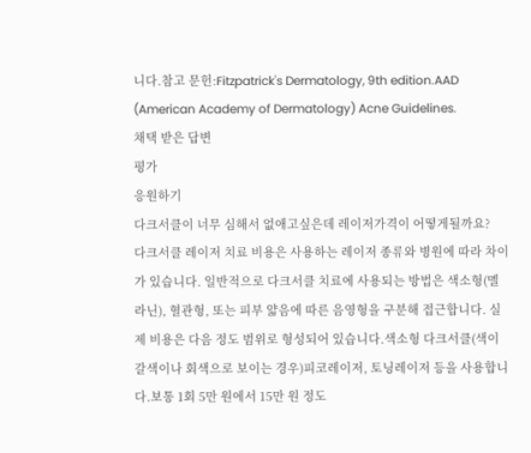니다.참고 문헌:Fitzpatrick's Dermatology, 9th edition.AAD (American Academy of Dermatology) Acne Guidelines.
채택 받은 답변
평가
응원하기
다크서클이 너무 심해서 없애고싶은데 레이저가격이 어떻게될까요?
다크서클 레이저 치료 비용은 사용하는 레이저 종류와 병원에 따라 차이가 있습니다. 일반적으로 다크서클 치료에 사용되는 방법은 색소형(멜라닌), 혈관형, 또는 피부 얇음에 따른 음영형을 구분해 접근합니다. 실제 비용은 다음 정도 범위로 형성되어 있습니다.색소형 다크서클(색이 갈색이나 회색으로 보이는 경우)피코레이저, 토닝레이저 등을 사용합니다.보통 1회 5만 원에서 15만 원 정도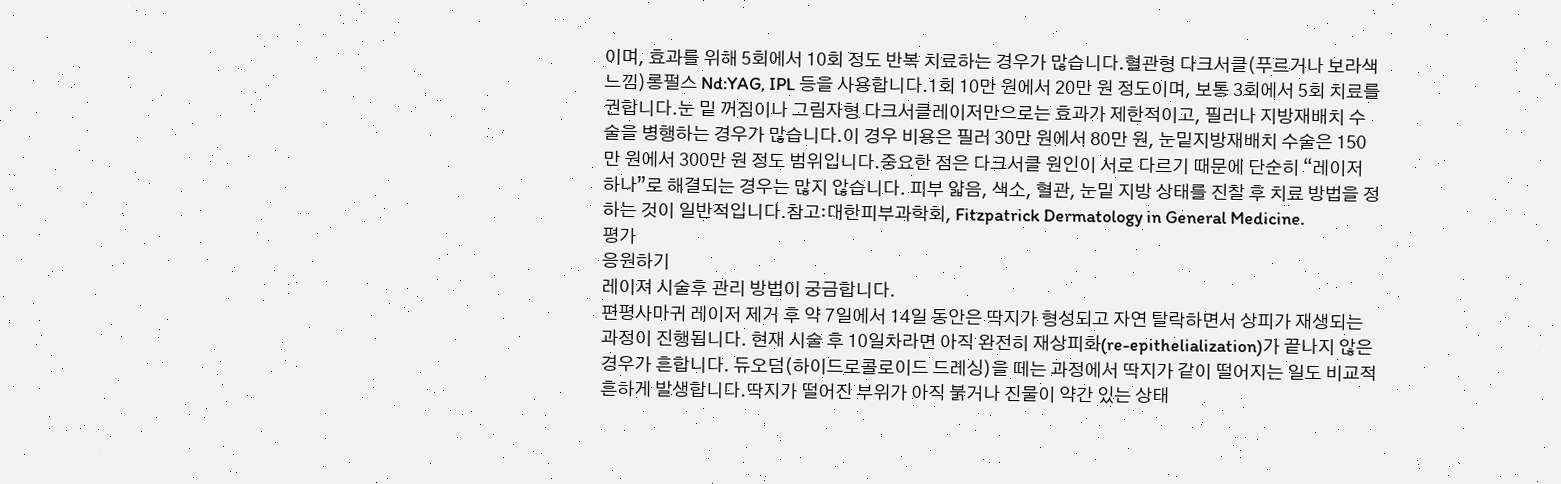이며, 효과를 위해 5회에서 10회 정도 반복 치료하는 경우가 많습니다.혈관형 다크서클(푸르거나 보라색 느낌)롱펄스 Nd:YAG, IPL 등을 사용합니다.1회 10만 원에서 20만 원 정도이며, 보통 3회에서 5회 치료를 권합니다.눈 밑 꺼짐이나 그림자형 다크서클레이저만으로는 효과가 제한적이고, 필러나 지방재배치 수술을 병행하는 경우가 많습니다.이 경우 비용은 필러 30만 원에서 80만 원, 눈밑지방재배치 수술은 150만 원에서 300만 원 정도 범위입니다.중요한 점은 다크서클 원인이 서로 다르기 때문에 단순히 “레이저 하나”로 해결되는 경우는 많지 않습니다. 피부 얇음, 색소, 혈관, 눈밑 지방 상태를 진찰 후 치료 방법을 정하는 것이 일반적입니다.참고:대한피부과학회, Fitzpatrick Dermatology in General Medicine.
평가
응원하기
레이져 시술후 관리 방법이 궁금합니다.
편평사마귀 레이저 제거 후 약 7일에서 14일 동안은 딱지가 형성되고 자연 탈락하면서 상피가 재생되는 과정이 진행됩니다. 현재 시술 후 10일차라면 아직 완전히 재상피화(re-epithelialization)가 끝나지 않은 경우가 흔합니다. 듀오덤(하이드로콜로이드 드레싱)을 떼는 과정에서 딱지가 같이 떨어지는 일도 비교적 흔하게 발생합니다.딱지가 떨어진 부위가 아직 붉거나 진물이 약간 있는 상태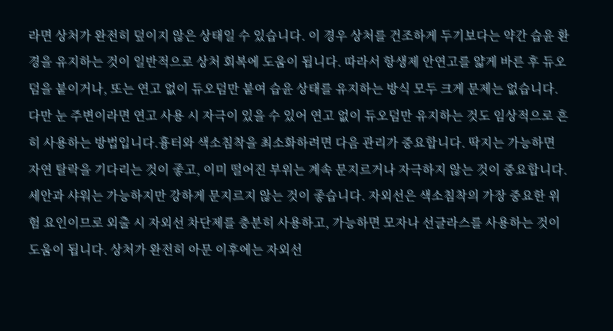라면 상처가 완전히 덮이지 않은 상태일 수 있습니다. 이 경우 상처를 건조하게 두기보다는 약간 습윤 환경을 유지하는 것이 일반적으로 상처 회복에 도움이 됩니다. 따라서 항생제 안연고를 얇게 바른 후 듀오덤을 붙이거나, 또는 연고 없이 듀오덤만 붙여 습윤 상태를 유지하는 방식 모두 크게 문제는 없습니다. 다만 눈 주변이라면 연고 사용 시 자극이 있을 수 있어 연고 없이 듀오덤만 유지하는 것도 임상적으로 흔히 사용하는 방법입니다.흉터와 색소침착을 최소화하려면 다음 관리가 중요합니다. 딱지는 가능하면 자연 탈락을 기다리는 것이 좋고, 이미 떨어진 부위는 계속 문지르거나 자극하지 않는 것이 중요합니다. 세안과 샤워는 가능하지만 강하게 문지르지 않는 것이 좋습니다. 자외선은 색소침착의 가장 중요한 위험 요인이므로 외출 시 자외선 차단제를 충분히 사용하고, 가능하면 모자나 선글라스를 사용하는 것이 도움이 됩니다. 상처가 완전히 아문 이후에는 자외선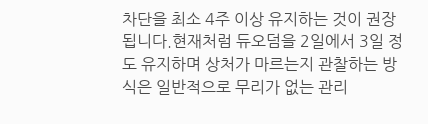차단을 최소 4주 이상 유지하는 것이 권장됩니다.현재처럼 듀오덤을 2일에서 3일 정도 유지하며 상처가 마르는지 관찰하는 방식은 일반적으로 무리가 없는 관리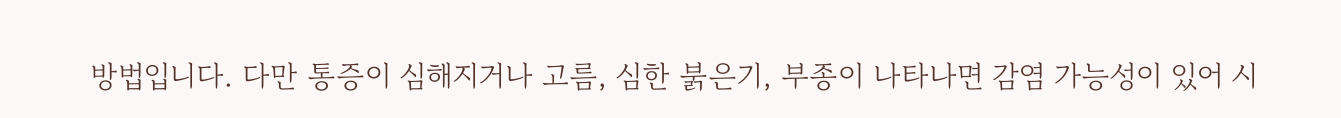방법입니다. 다만 통증이 심해지거나 고름, 심한 붉은기, 부종이 나타나면 감염 가능성이 있어 시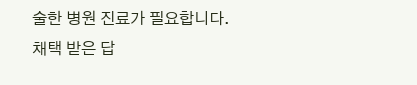술한 병원 진료가 필요합니다.
채택 받은 답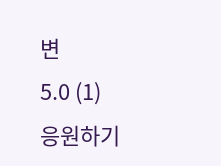변
5.0 (1)
응원하기